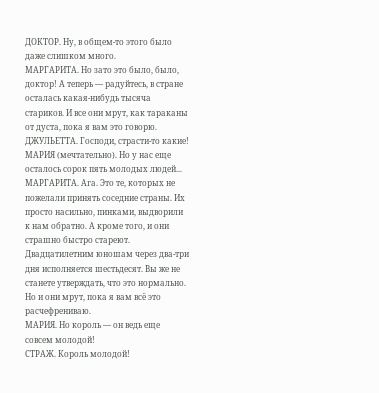ДОКТОР. Ну, в общем-то этого было даже слишком много.
МАРГАРИТА. Но зато это было, было, доктор! А теперь — радуйтесь, в стране осталась какая-нибудь тысяча стариков. И все они мрут, как тараканы от дуста, пока я вам это говорю.
ДЖУЛЬЕТТА. Господи, страсти-то какие!
МАРИЯ (мечтательно). Но у нас еще осталось сорок пять молодых людей...
МАРГАРИТА. Ага. Это те, которых не пожелали принять соседние страны. Их просто насильно, пинками, выдворили к нам обратно. А кроме того, и они страшно быстро стареют. Двадцатилетним юношам через два-три дня исполняется шестьдесят. Вы же не станете утверждать, что это нормально. Но и они мрут, пока я вам всё это расчефрениваю.
МАРИЯ. Но король — он ведь еще совсем молодой!
СТРАЖ. Король молодой!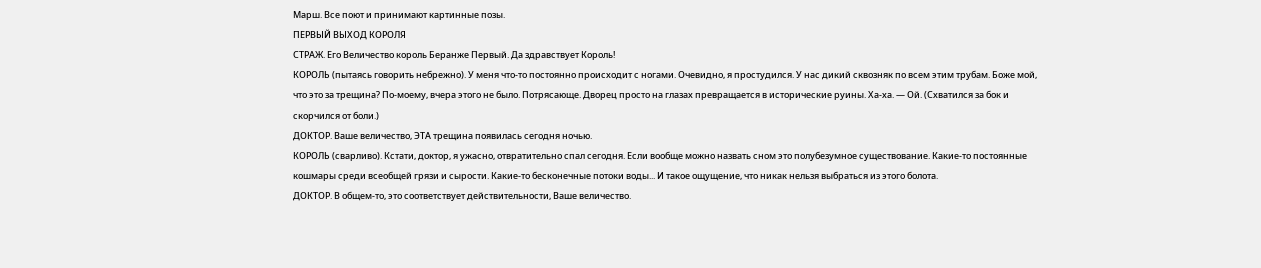Марш. Все поют и принимают картинные позы.
ПЕРВЫЙ ВЫХОД КОРОЛЯ
СТРАЖ. Его Величество король Беранже Первый. Да здравствует Король!
КОРОЛЬ (пытаясь говорить небрежно). У меня что-то постоянно происходит с ногами. Очевидно, я простудился. У нас дикий сквозняк по всем этим трубам. Боже мой, что это за трещина? По-моему, вчера этого не было. Потрясающе. Дворец просто на глазах превращается в исторические руины. Ха-ха. — Ой. (Схватился за бок и скорчился от боли.)
ДОКТОР. Ваше величество, ЭТА трещина появилась сегодня ночью.
КОРОЛЬ (сварливо). Кстати, доктор, я ужасно, отвратительно спал сегодня. Если вообще можно назвать сном это полубезумное существование. Какие-то постоянные кошмары среди всеобщей грязи и сырости. Какие-то бесконечные потоки воды... И такое ощущение, что никак нельзя выбраться из этого болота.
ДОКТОР. В общем-то, это соответствует действительности, Ваше величество.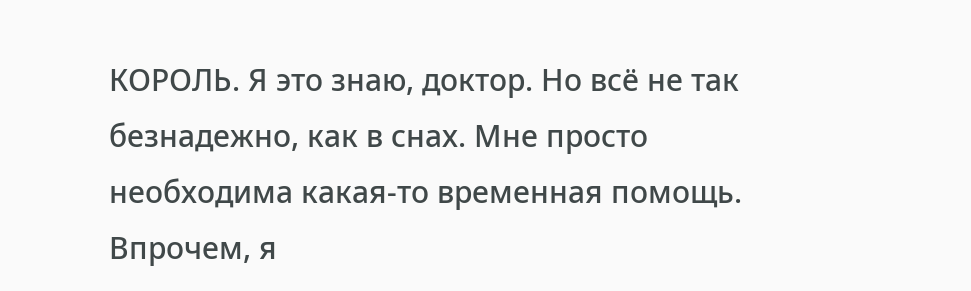КОРОЛЬ. Я это знаю, доктор. Но всё не так безнадежно, как в снах. Мне просто необходима какая-то временная помощь. Впрочем, я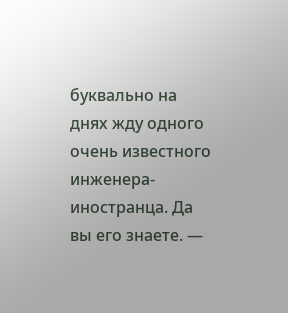буквально на днях жду одного очень известного инженера-иностранца. Да вы его знаете. —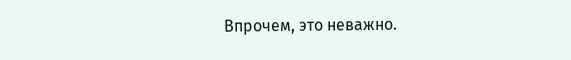Впрочем, это неважно.